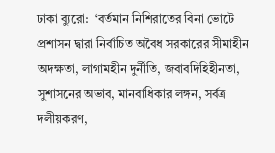ঢাকা ব্যুরো:  ‘বর্তমান নিশিরাতের বিনা ভোটে প্রশাসন দ্বারা নির্বাচিত অবৈধ সরকারের সীমাহীন অদক্ষতা, লাগামহীন দুর্নীতি, জবাবদিহিহীনতা, সুশাসনের অভাব, মানবাধিকার লঙ্গন, সর্বত্র দলীয়করণ,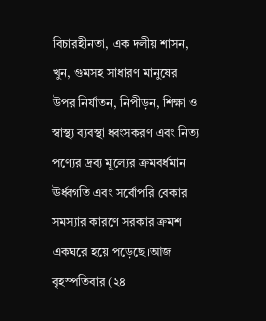বিচারহীনতা, এক দলীয় শাসন, খুন, গুমসহ সাধারণ মানুষের উপর নির্যাতন, নিপীড়ন, শিক্ষা ও স্বাস্থ্য ব্যবস্থা ধ্বংসকরণ এবং নিত্য পণ্যের দ্রব্য মূল্যের ক্রমবর্ধমান ঊর্ধ্বগতি এবং সর্বোপরি বেকার সমস্যার কারণে সরকার ক্রমশ একঘরে হয়ে পড়েছে।আজ বৃহস্পতিবার (২৪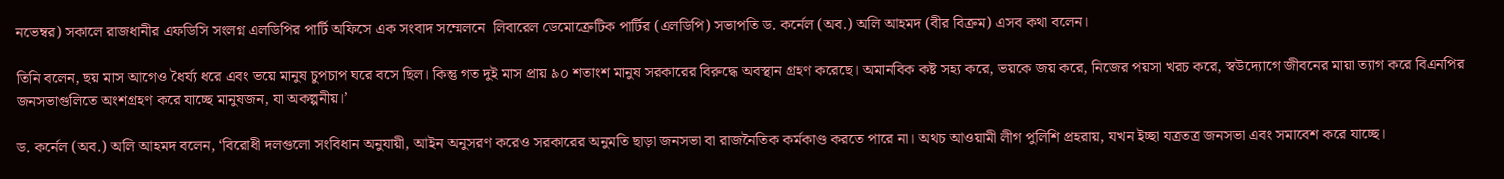নভেম্বর) সকালে রাজধানীর এফডিসি সংলগ্ন এলডিপির পার্টি অফিসে এক সংবাদ সম্মেলনে  লিবারেল ডেমোক্রেটিক পার্টির (এলডিপি) সভাপতি ড. কর্নেল (অব.) অলি আহমদ (বীর বিক্রম) এসব কথা বলেন।

তিনি বলেন, ছয় মাস আগেও ধৈর্য্য ধরে এবং ভয়ে মানুষ চুপচাপ ঘরে বসে ছিল। কিন্তু গত দুই মাস প্রায় ৯০ শতাংশ মানুষ সরকারের বিরুদ্ধে অবস্থান গ্রহণ করেছে। অমানবিক কষ্ট সহ্য করে, ভয়কে জয় করে, নিজের পয়সা খরচ করে, স্বউদ্যোগে জীবনের মায়া ত্যাগ করে বিএনপির জনসভাগুলিতে অংশগ্রহণ করে যাচ্ছে মানুষজন, যা অকল্পনীয়।’

ড. কর্নেল (অব.) অলি আহমদ বলেন, ‘বিরোধী দলগুলো সংবিধান অনুযায়ী, আইন অনুসরণ করেও সরকারের অনুমতি ছাড়া জনসভা বা রাজনৈতিক কর্মকাণ্ড করতে পারে না। অথচ আওয়ামী লীগ পুলিশি প্রহরায়, যখন ইচ্ছা যত্রতত্র জনসভা এবং সমাবেশ করে যাচ্ছে।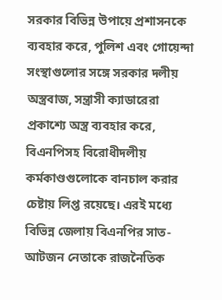সরকার বিভিন্ন উপায়ে প্রশাসনকে ব্যবহার করে, পুলিশ এবং গোয়েন্দা সংস্থাগুলোর সঙ্গে সরকার দলীয় অস্ত্রবাজ, সন্ত্রাসী ক্যাডারেরা প্রকাশ্যে অস্ত্র ব্যবহার করে, বিএনপিসহ বিরোধীদলীয় কর্মকাণ্ডগুলোকে বানচাল করার চেষ্টায় লিপ্ত রয়েছে। এরই মধ্যে বিভিন্ন জেলায় বিএনপির সাত-আটজন নেতাকে রাজনৈতিক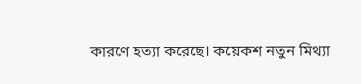কারণে হত্যা করেছে। কয়েকশ নতুন মিথ্যা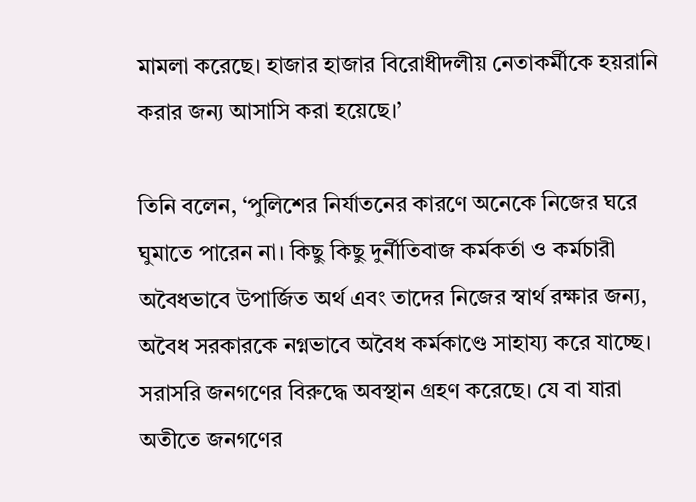মামলা করেছে। হাজার হাজার বিরোধীদলীয় নেতাকর্মীকে হয়রানি করার জন্য আসাসি করা হয়েছে।’

তিনি বলেন, ‘পুলিশের নির্যাতনের কারণে অনেকে নিজের ঘরে ঘুমাতে পারেন না। কিছু কিছু দুর্নীতিবাজ কর্মকর্তা ও কর্মচারী অবৈধভাবে উপার্জিত অর্থ এবং তাদের নিজের স্বার্থ রক্ষার জন্য, অবৈধ সরকারকে নগ্নভাবে অবৈধ কর্মকাণ্ডে সাহায্য করে যাচ্ছে। সরাসরি জনগণের বিরুদ্ধে অবস্থান গ্রহণ করেছে। যে বা যারা অতীতে জনগণের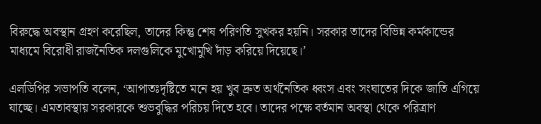বিরুদ্ধে অবস্থান গ্রহণ করেছিল, তাদের কিন্তু শেষ পরিণতি সুখকর হয়নি। সরকার তাদের বিভিন্ন কর্মকান্ডের মাধ্যমে বিরোধী রাজনৈতিক দলগুলিকে মুখোমুখি দাঁড় করিয়ে দিয়েছে।’

এলডিপির সভাপতি বলেন, ‘আপাতঃদৃষ্টিতে মনে হয় খুব দ্রুত অর্থনৈতিক ধ্বংস এবং সংঘাতের দিকে জাতি এগিয়ে যাচ্ছে। এমতাবস্থায় সরকারকে শুভবুদ্ধির পরিচয় দিতে হবে। তাদের পক্ষে বর্তমান অবস্থা থেকে পরিত্রাণ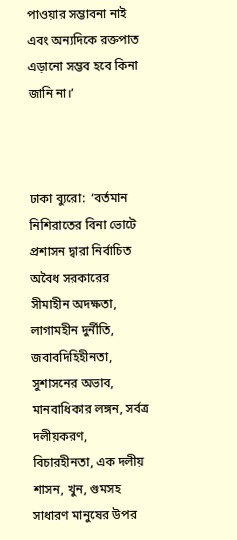পাওয়ার সম্ভাবনা নাই এবং অন্যদিকে রক্তপাত এড়ানো সম্ভব হবে কিনা জানি না।’



ঢাকা ব্যুরো:  ‘বর্তমান নিশিরাতের বিনা ভোটে প্রশাসন দ্বারা নির্বাচিত অবৈধ সরকারের সীমাহীন অদক্ষতা, লাগামহীন দুর্নীতি, জবাবদিহিহীনতা, সুশাসনের অভাব, মানবাধিকার লঙ্গন, সর্বত্র দলীয়করণ, বিচারহীনতা, এক দলীয় শাসন, খুন, গুমসহ সাধারণ মানুষের উপর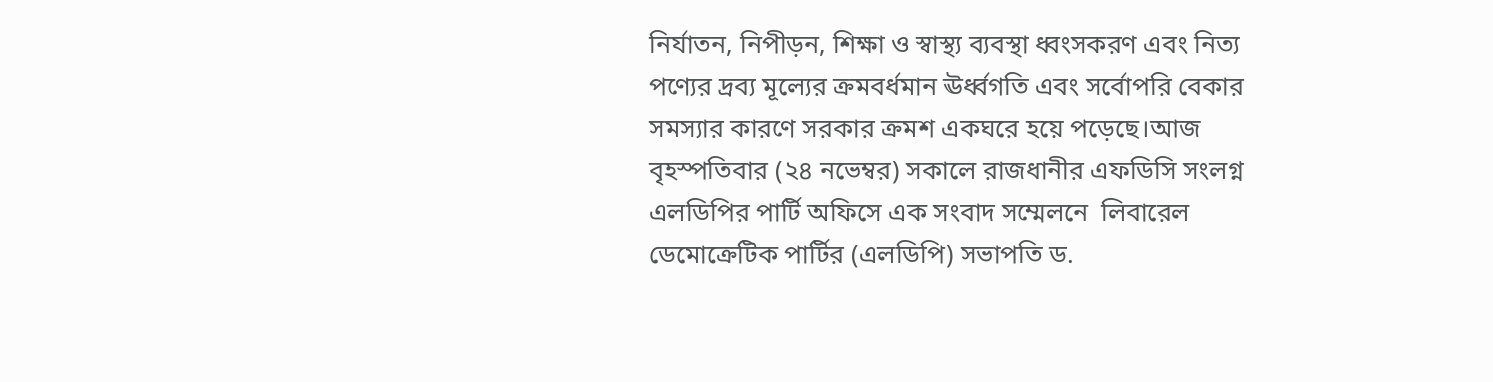নির্যাতন, নিপীড়ন, শিক্ষা ও স্বাস্থ্য ব্যবস্থা ধ্বংসকরণ এবং নিত্য পণ্যের দ্রব্য মূল্যের ক্রমবর্ধমান ঊর্ধ্বগতি এবং সর্বোপরি বেকার সমস্যার কারণে সরকার ক্রমশ একঘরে হয়ে পড়েছে।আজ বৃহস্পতিবার (২৪ নভেম্বর) সকালে রাজধানীর এফডিসি সংলগ্ন এলডিপির পার্টি অফিসে এক সংবাদ সম্মেলনে  লিবারেল ডেমোক্রেটিক পার্টির (এলডিপি) সভাপতি ড.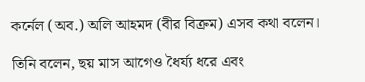কর্নেল (অব.) অলি আহমদ (বীর বিক্রম) এসব কথা বলেন।

তিনি বলেন, ছয় মাস আগেও ধৈর্য্য ধরে এবং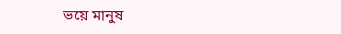ভয়ে মানুষ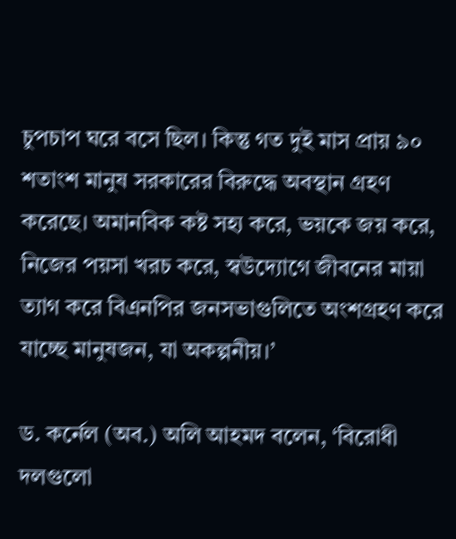চুপচাপ ঘরে বসে ছিল। কিন্তু গত দুই মাস প্রায় ৯০ শতাংশ মানুষ সরকারের বিরুদ্ধে অবস্থান গ্রহণ করেছে। অমানবিক কষ্ট সহ্য করে, ভয়কে জয় করে, নিজের পয়সা খরচ করে, স্বউদ্যোগে জীবনের মায়া ত্যাগ করে বিএনপির জনসভাগুলিতে অংশগ্রহণ করে যাচ্ছে মানুষজন, যা অকল্পনীয়।’

ড. কর্নেল (অব.) অলি আহমদ বলেন, ‘বিরোধী দলগুলো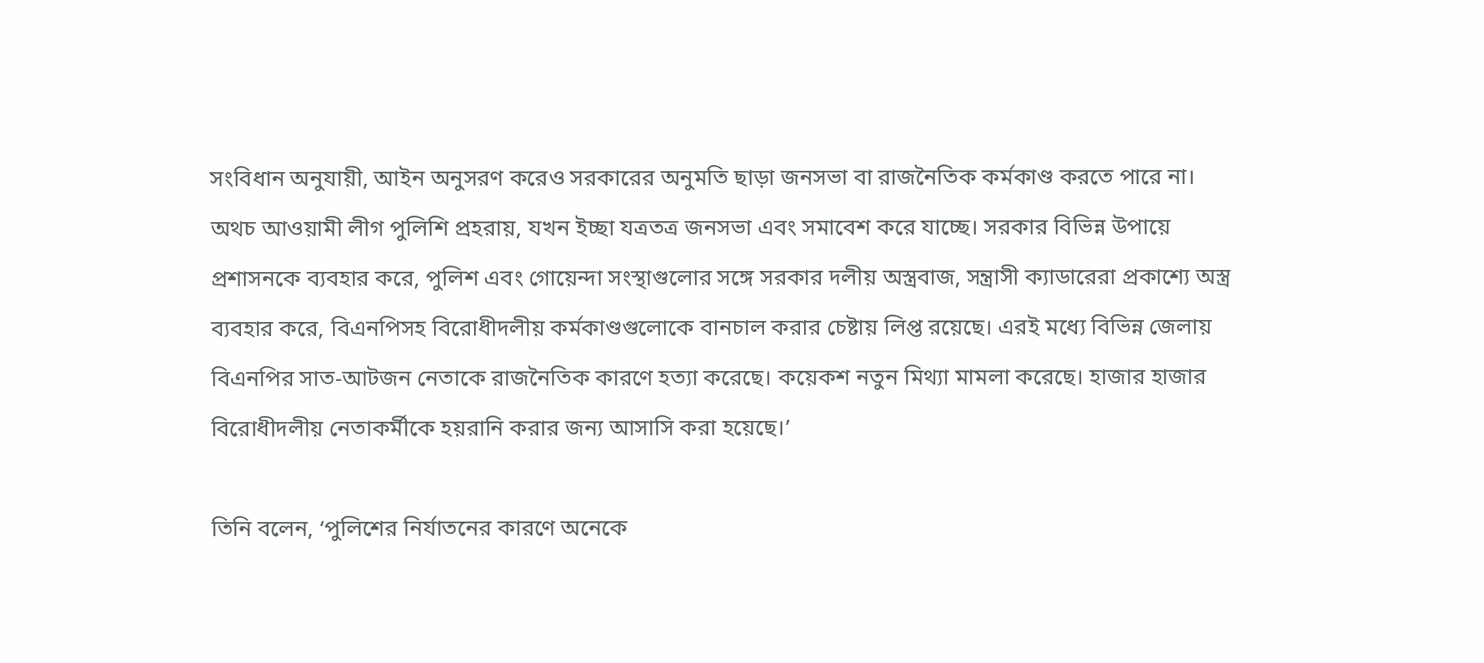সংবিধান অনুযায়ী, আইন অনুসরণ করেও সরকারের অনুমতি ছাড়া জনসভা বা রাজনৈতিক কর্মকাণ্ড করতে পারে না। অথচ আওয়ামী লীগ পুলিশি প্রহরায়, যখন ইচ্ছা যত্রতত্র জনসভা এবং সমাবেশ করে যাচ্ছে। সরকার বিভিন্ন উপায়ে প্রশাসনকে ব্যবহার করে, পুলিশ এবং গোয়েন্দা সংস্থাগুলোর সঙ্গে সরকার দলীয় অস্ত্রবাজ, সন্ত্রাসী ক্যাডারেরা প্রকাশ্যে অস্ত্র ব্যবহার করে, বিএনপিসহ বিরোধীদলীয় কর্মকাণ্ডগুলোকে বানচাল করার চেষ্টায় লিপ্ত রয়েছে। এরই মধ্যে বিভিন্ন জেলায় বিএনপির সাত-আটজন নেতাকে রাজনৈতিক কারণে হত্যা করেছে। কয়েকশ নতুন মিথ্যা মামলা করেছে। হাজার হাজার বিরোধীদলীয় নেতাকর্মীকে হয়রানি করার জন্য আসাসি করা হয়েছে।’

তিনি বলেন, ‘পুলিশের নির্যাতনের কারণে অনেকে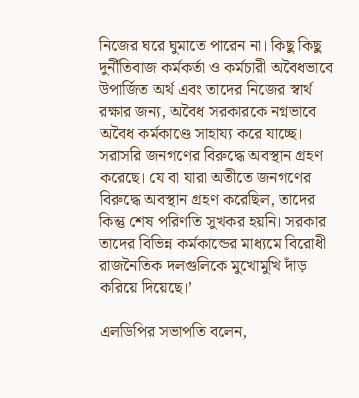নিজের ঘরে ঘুমাতে পারেন না। কিছু কিছু দুর্নীতিবাজ কর্মকর্তা ও কর্মচারী অবৈধভাবে উপার্জিত অর্থ এবং তাদের নিজের স্বার্থ রক্ষার জন্য, অবৈধ সরকারকে নগ্নভাবে অবৈধ কর্মকাণ্ডে সাহায্য করে যাচ্ছে। সরাসরি জনগণের বিরুদ্ধে অবস্থান গ্রহণ করেছে। যে বা যারা অতীতে জনগণের বিরুদ্ধে অবস্থান গ্রহণ করেছিল, তাদের কিন্তু শেষ পরিণতি সুখকর হয়নি। সরকার তাদের বিভিন্ন কর্মকান্ডের মাধ্যমে বিরোধী রাজনৈতিক দলগুলিকে মুখোমুখি দাঁড় করিয়ে দিয়েছে।’

এলডিপির সভাপতি বলেন,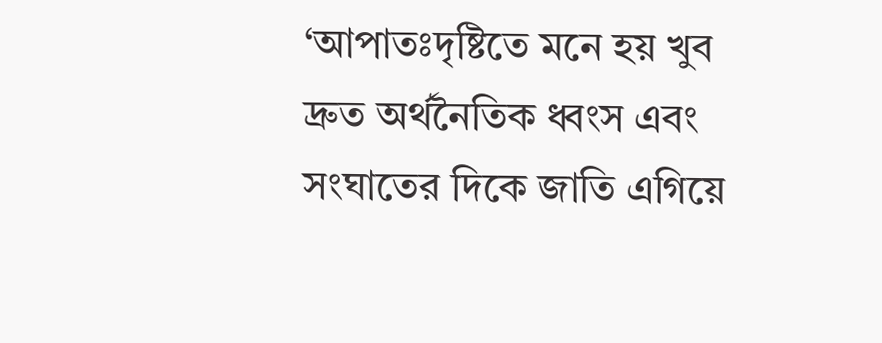‘আপাতঃদৃষ্টিতে মনে হয় খুব দ্রুত অর্থনৈতিক ধ্বংস এবং সংঘাতের দিকে জাতি এগিয়ে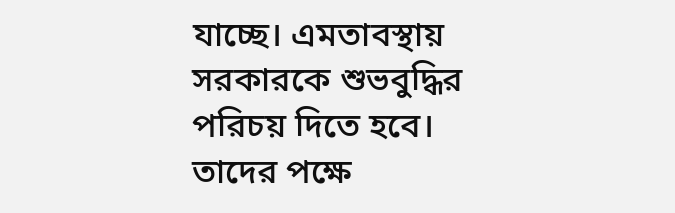যাচ্ছে। এমতাবস্থায় সরকারকে শুভবুদ্ধির পরিচয় দিতে হবে। তাদের পক্ষে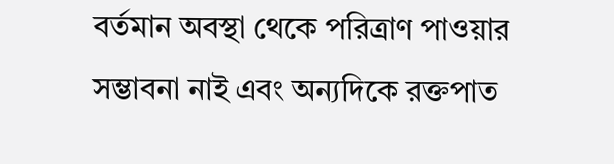বর্তমান অবস্থা থেকে পরিত্রাণ পাওয়ার সম্ভাবনা নাই এবং অন্যদিকে রক্তপাত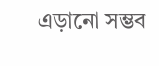এড়ানো সম্ভব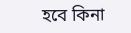হবে কিনা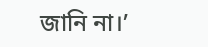জানি না।’